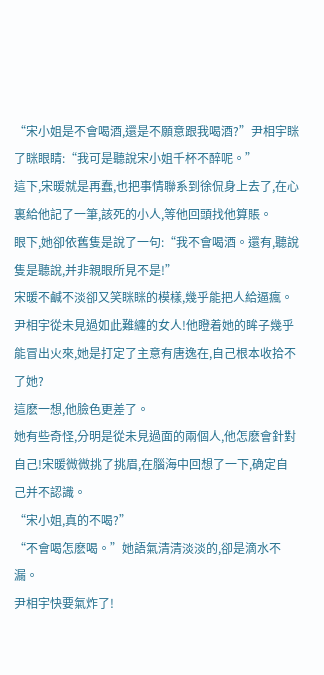“宋小姐是不會喝酒,還是不願意跟我喝酒?”尹相宇眯了眯眼睛:“我可是聽說宋小姐千杯不醉呢。”
這下,宋暖就是再蠢,也把事情聯系到徐侃身上去了,在心裏給他記了一筆,該死的小人,等他回頭找他算賬。
眼下,她卻依舊隻是說了一句:“我不會喝酒。還有,聽說隻是聽說,并非親眼所見不是!”
宋暖不鹹不淡卻又笑眯眯的模樣,幾乎能把人給逼瘋。
尹相宇從未見過如此難纏的女人!他瞪着她的眸子幾乎能冒出火來,她是打定了主意有唐逸在,自己根本收拾不了她?
這麽一想,他臉色更差了。
她有些奇怪,分明是從未見過面的兩個人,他怎麽會針對自己!宋暖微微挑了挑眉,在腦海中回想了一下,确定自己并不認識。
“宋小姐,真的不喝?”
“不會喝怎麽喝。”她語氣清清淡淡的,卻是滴水不漏。
尹相宇快要氣炸了!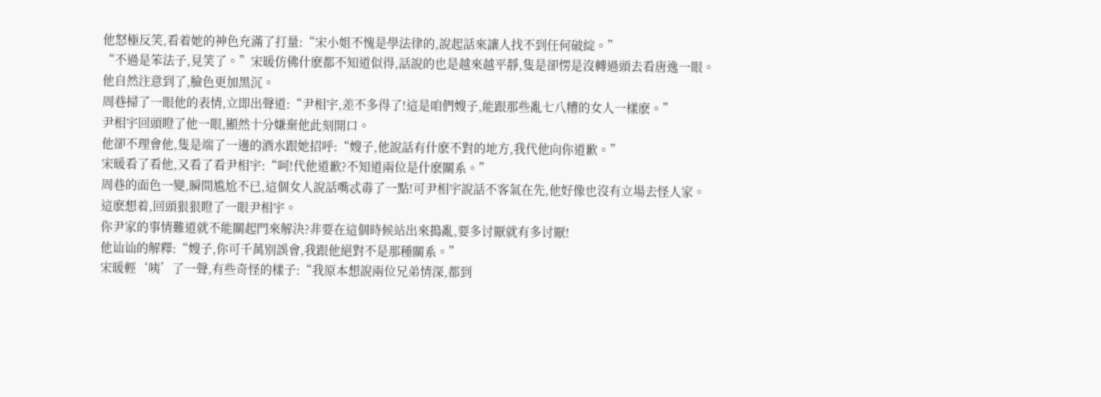他怒極反笑,看着她的神色充滿了打量:“宋小姐不愧是學法律的,說起話來讓人找不到任何破綻。”
“不過是笨法子,見笑了。”宋暖仿佛什麽都不知道似得,話說的也是越來越平靜,隻是卻愣是沒轉過頭去看唐逸一眼。
他自然注意到了,臉色更加黑沉。
周巷掃了一眼他的表情,立即出聲道:“尹相宇,差不多得了!這是咱們嫂子,能跟那些亂七八糟的女人一樣麽。”
尹相宇回頭瞪了他一眼,顯然十分嫌棄他此刻開口。
他卻不理會他,隻是端了一邊的酒水跟她招呼:“嫂子,他說話有什麽不對的地方,我代他向你道歉。”
宋暖看了看他,又看了看尹相宇:“呵!代他道歉?不知道兩位是什麽關系。”
周巷的面色一變,瞬間尴尬不已,這個女人說話嘴忒毒了一點!可尹相宇說話不客氣在先,他好像也沒有立場去怪人家。
這麽想着,回頭狠狠瞪了一眼尹相宇。
你尹家的事情難道就不能關起門來解決?非要在這個時候站出來搗亂,要多讨厭就有多讨厭!
他讪讪的解釋:“嫂子,你可千萬别誤會,我跟他絕對不是那種關系。”
宋暖輕‘咦’了一聲,有些奇怪的樣子:“我原本想說兩位兄弟情深,都到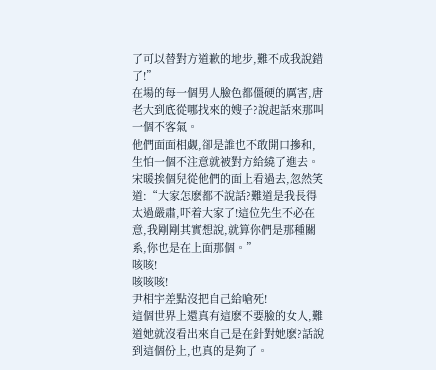了可以替對方道歉的地步,難不成我說錯了!”
在場的每一個男人臉色都僵硬的厲害,唐老大到底從哪找來的嫂子?說起話來那叫一個不客氣。
他們面面相觑,卻是誰也不敢開口摻和,生怕一個不注意就被對方給繞了進去。
宋暖挨個兒從他們的面上看過去,忽然笑道:“大家怎麽都不說話?難道是我長得太過嚴肅,吓着大家了!這位先生不必在意,我剛剛其實想說,就算你們是那種關系,你也是在上面那個。”
咳咳!
咳咳咳!
尹相宇差點沒把自己給嗆死!
這個世界上還真有這麽不要臉的女人,難道她就沒看出來自己是在針對她麽?話說到這個份上,也真的是夠了。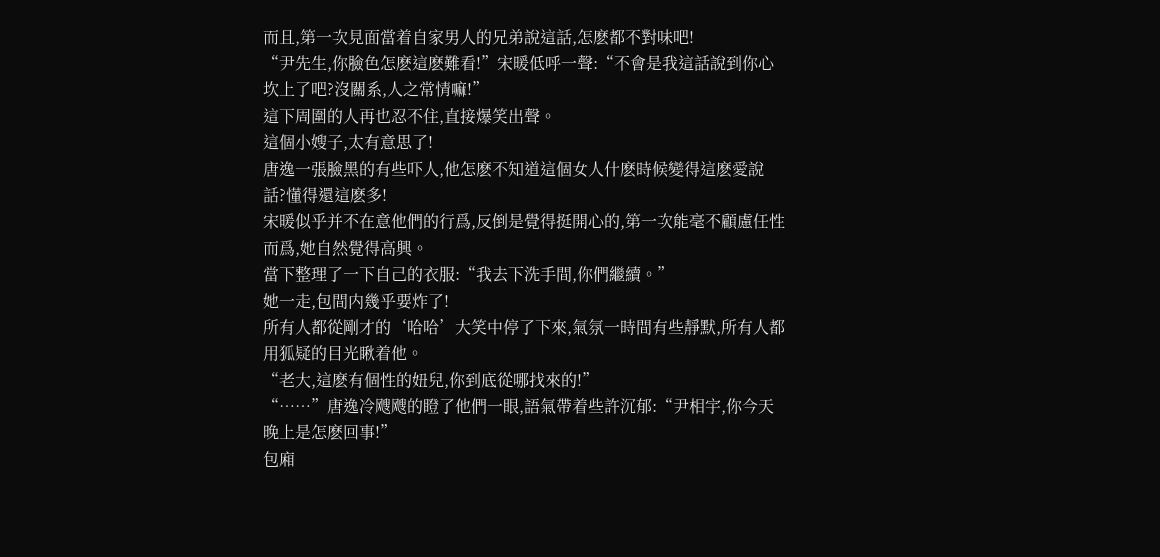而且,第一次見面當着自家男人的兄弟說這話,怎麽都不對味吧!
“尹先生,你臉色怎麽這麽難看!”宋暖低呼一聲:“不會是我這話說到你心坎上了吧?沒關系,人之常情嘛!”
這下周圍的人再也忍不住,直接爆笑出聲。
這個小嫂子,太有意思了!
唐逸一張臉黑的有些吓人,他怎麽不知道這個女人什麽時候變得這麽愛說話?懂得還這麽多!
宋暖似乎并不在意他們的行爲,反倒是覺得挺開心的,第一次能毫不顧慮任性而爲,她自然覺得高興。
當下整理了一下自己的衣服:“我去下洗手間,你們繼續。”
她一走,包間内幾乎要炸了!
所有人都從剛才的‘哈哈’大笑中停了下來,氣氛一時間有些靜默,所有人都用狐疑的目光瞅着他。
“老大,這麽有個性的妞兒,你到底從哪找來的!”
“……”唐逸冷飕飕的瞪了他們一眼,語氣帶着些許沉郁:“尹相宇,你今天晚上是怎麽回事!”
包廂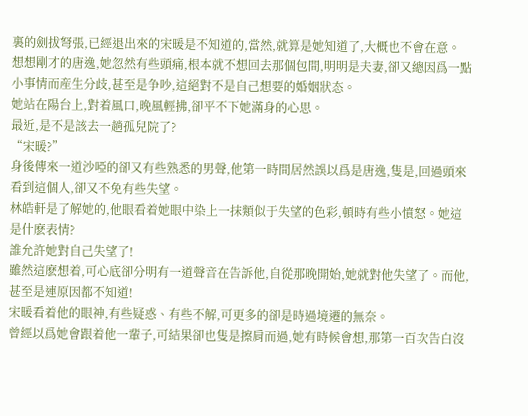裏的劍拔弩張,已經退出來的宋暖是不知道的,當然,就算是她知道了,大概也不會在意。
想想剛才的唐逸,她忽然有些頭痛,根本就不想回去那個包間,明明是夫妻,卻又總因爲一點小事情而産生分歧,甚至是争吵,這絕對不是自己想要的婚姻狀态。
她站在陽台上,對着風口,晚風輕拂,卻平不下她滿身的心思。
最近,是不是該去一趟孤兒院了?
“宋暖?”
身後傳來一道沙啞的卻又有些熟悉的男聲,他第一時間居然誤以爲是唐逸,隻是,回過頭來看到這個人,卻又不免有些失望。
林皓軒是了解她的,他眼看着她眼中染上一抹類似于失望的色彩,頓時有些小憤怒。她這是什麽表情?
誰允許她對自己失望了!
雖然這麽想着,可心底卻分明有一道聲音在告訴他,自從那晚開始,她就對他失望了。而他,甚至是連原因都不知道!
宋暖看着他的眼神,有些疑惑、有些不解,可更多的卻是時過境遷的無奈。
曾經以爲她會跟着他一輩子,可結果卻也隻是擦肩而過,她有時候會想,那第一百次告白沒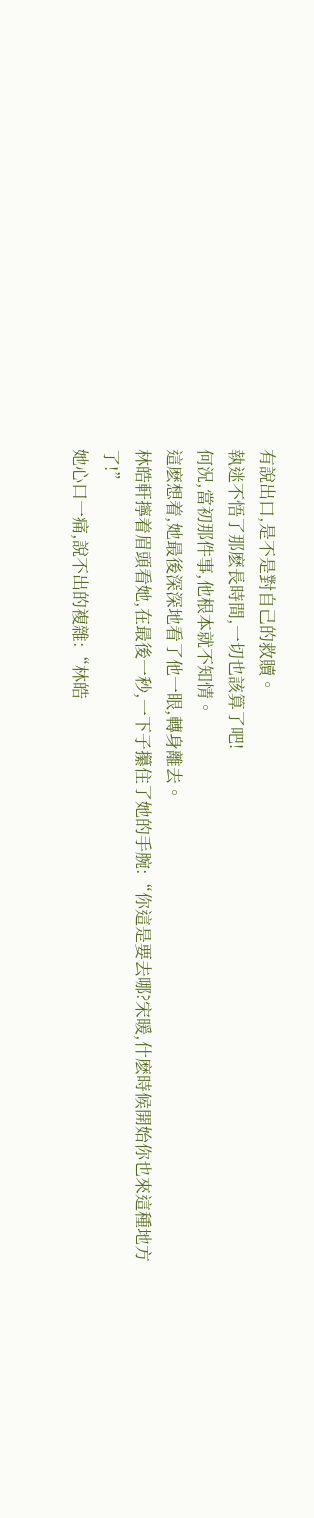有說出口,是不是對自己的救贖。
執迷不悟了那麽長時間,一切也該算了吧!
何況,當初那件事,他根本就不知情。
這麽想着,她最後深深地看了他一眼,轉身離去。
林皓軒擰着眉頭看她,在最後一秒,一下子攥住了她的手腕:“你這是要去哪?宋暖,什麽時候開始你也來這種地方了!”
她心口一痛,說不出的複雜:“林皓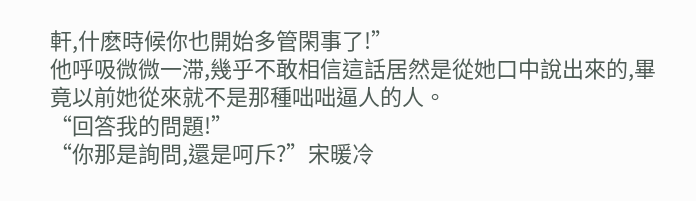軒,什麽時候你也開始多管閑事了!”
他呼吸微微一滞,幾乎不敢相信這話居然是從她口中說出來的,畢竟以前她從來就不是那種咄咄逼人的人。
“回答我的問題!”
“你那是詢問,還是呵斥?”宋暖冷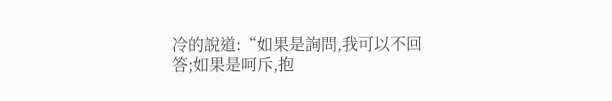冷的說道:“如果是詢問,我可以不回答;如果是呵斥,抱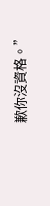歉你沒資格。”